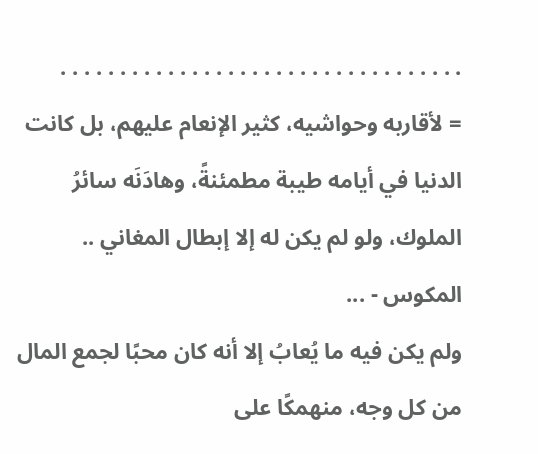. . . . . . . . . . . . . . . . . . . . . . . . . . . . . . . . . .
= لأقاربه وحواشيه، كثير الإنعام عليهم، بل كانت الدنيا في أيامه طيبة مطمئنةً، وهادَنَه سائرُ الملوك، ولو لم يكن له إلا إبطال المغاني .. المكوس - ...
ولم يكن فيه ما يُعابُ إلا أنه كان محبًا لجمع المال من كل وجه، منهمكًا على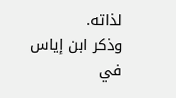لذاته.
وذكر ابن إياس في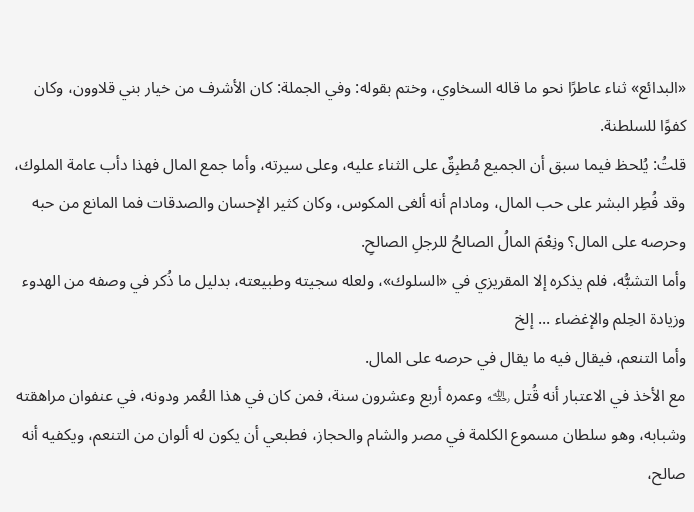«البدائع» ثناء عاطرًا نحو ما قاله السخاوي، وختم بقوله: وفي الجملة: كان الأشرف من خيار بني قلاوون، وكان كفوًا للسلطنة.
قلتُ: يُلحظ فيما سبق أن الجميع مُطبِقٌ على الثناء عليه، وعلى سيرته، وأما جمع المال فهذا دأب عامة الملوك، وقد فُطِر البشر على حب المال، ومادام أنه ألغى المكوس، وكان كثير الإحسان والصدقات فما المانع من حبه وحرصه على المال؟ ونِعْمَ المالُ الصالحُ للرجلِ الصالحِ.
وأما التشبُّه، فلم يذكره إلا المقريزي في «السلوك»، ولعله سجيته وطبيعته، بدليل ما ذُكر في وصفه من الهدوء وزيادة الحِلم والإغضاء ... إلخ
وأما التنعم، فيقال فيه ما يقال في حرصه على المال.
مع الأخذ في الاعتبار أنه قُتل ﵀ وعمره أربع وعشرون سنة، فمن كان في هذا العُمر ودونه، في عنفوان مراهقته وشبابه، وهو سلطان مسموع الكلمة في مصر والشام والحجاز، فطبعي أن يكون له ألوان من التنعم، ويكفيه أنه صالح،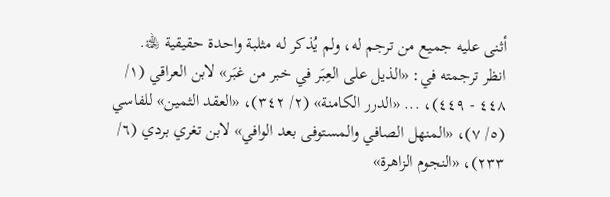أثنى عليه جميع من ترجم له، ولم يُذكر له مثلبة واحدة حقيقية ﵀.
انظر ترجمته في: «الذيل على العِبَر في خبر من غبَر» لابن العراقي (١/ ٤٤٨ - ٤٤٩)، ... «الدرر الكامنة» (٢/ ٣٤٢)، «العقد الثمين» للفاسي (٥/ ٧)، «المنهل الصافي والمستوفى بعد الوافي» لابن تغري بردي (٦/ ٢٣٣)، «النجوم الزاهرة»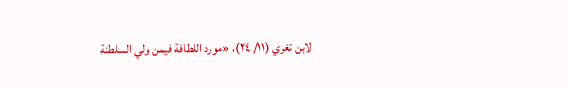لابن تغري (١١/ ٢٤)، «مورد اللطافة فيمن ولي السلطنة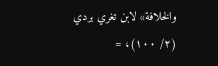والخلافة» لابن تغري بردي (٢/ ١٠٠)، =